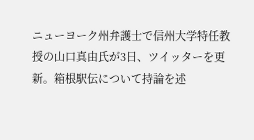ニューヨーク州弁護士で信州大学特任教授の山口真由氏が3日、ツイッターを更新。箱根駅伝について持論を述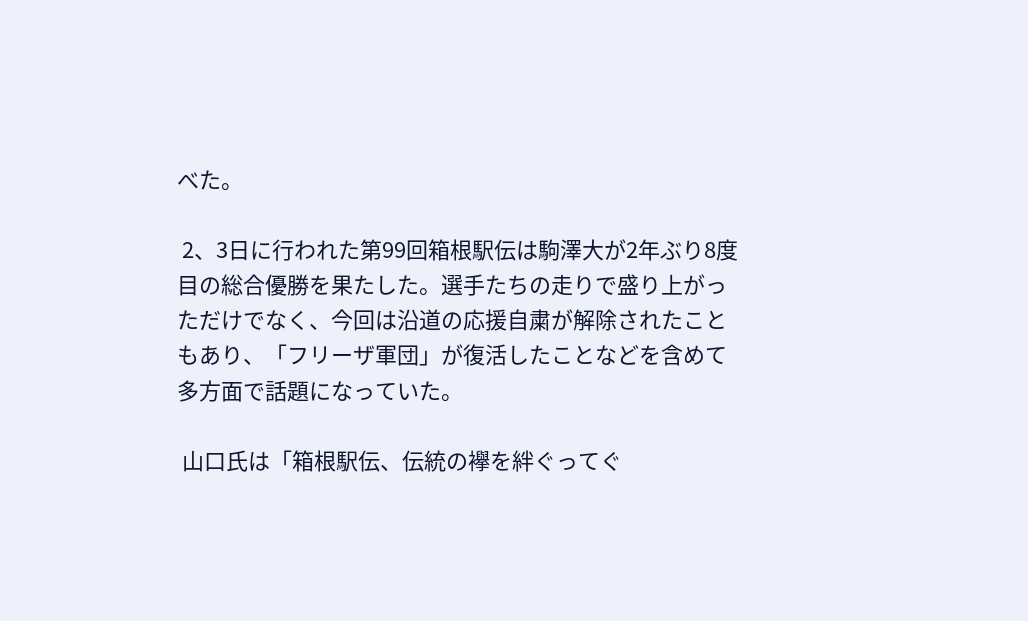べた。

 2、3日に行われた第99回箱根駅伝は駒澤大が2年ぶり8度目の総合優勝を果たした。選手たちの走りで盛り上がっただけでなく、今回は沿道の応援自粛が解除されたこともあり、「フリーザ軍団」が復活したことなどを含めて多方面で話題になっていた。

 山口氏は「箱根駅伝、伝統の襷を絆ぐってぐ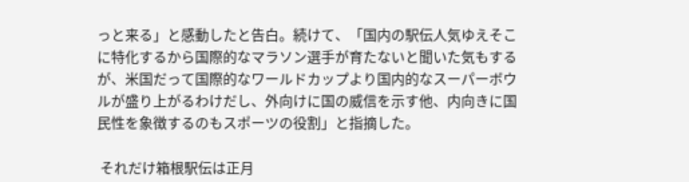っと来る」と感動したと告白。続けて、「国内の駅伝人気ゆえそこに特化するから国際的なマラソン選手が育たないと聞いた気もするが、米国だって国際的なワールドカップより国内的なスーパーボウルが盛り上がるわけだし、外向けに国の威信を示す他、内向きに国民性を象徴するのもスポーツの役割」と指摘した。

 それだけ箱根駅伝は正月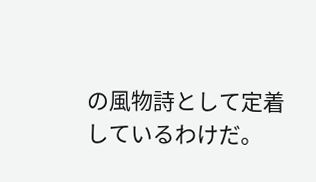の風物詩として定着しているわけだ。